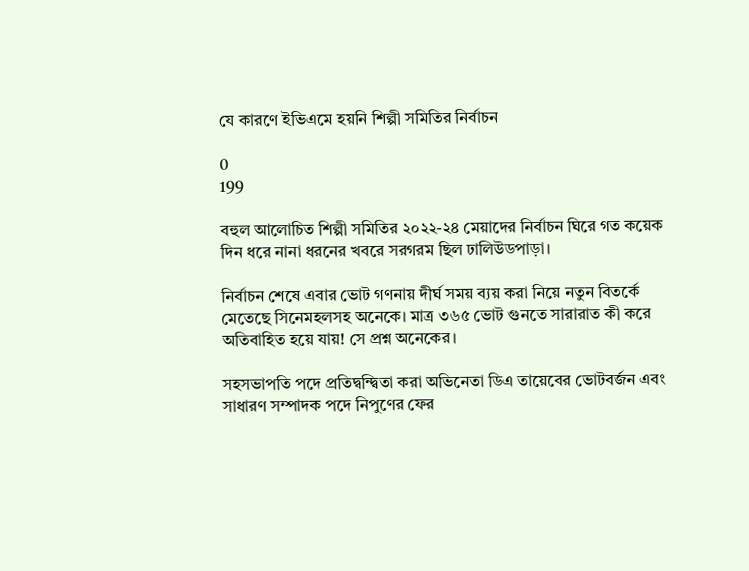যে কারণে ইভিএমে হয়নি শিল্পী সমিতির নির্বাচন

0
199

বহুল আলোচিত শিল্পী সমিতির ২০২২-২৪ মেয়াদের নির্বাচন ঘিরে গত কয়েক দিন ধরে নানা ধরনের খবরে সরগরম ছিল ঢালিউডপাড়া।

নির্বাচন শেষে এবার ভোট গণনায় দীর্ঘ সময় ব্যয় করা নিয়ে নতুন বিতর্কে মেতেছে সিনেমহলসহ অনেকে। মাত্র ৩৬৫ ভোট গুনতে সারারাত কী করে অতিবাহিত হয়ে যায়! সে প্রশ্ন অনেকের।

সহসভাপতি পদে প্রতিদ্বন্দ্বিতা করা অভিনেতা ডিএ তায়েবের ভোটবর্জন এবং সাধারণ সম্পাদক পদে নিপুণের ফের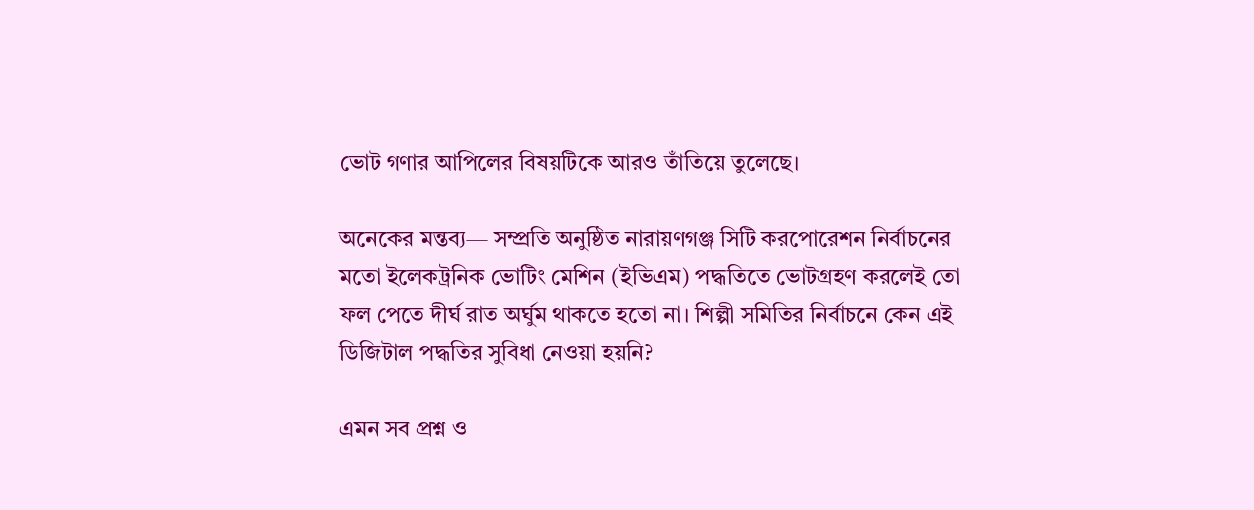ভোট গণার আপিলের বিষয়টিকে আরও তাঁতিয়ে তুলেছে।

অনেকের মন্তব্য— সম্প্রতি অনুষ্ঠিত নারায়ণগঞ্জ সিটি করপোরেশন নির্বাচনের মতো ইলেকট্রনিক ভোটিং মেশিন (ইভিএম) পদ্ধতিতে ভোটগ্রহণ করলেই তো ফল পেতে দীর্ঘ রাত অর্ঘুম থাকতে হতো না। শিল্পী সমিতির নির্বাচনে কেন এই ডিজিটাল পদ্ধতির সুবিধা নেওয়া হয়নি?

এমন সব প্রশ্ন ও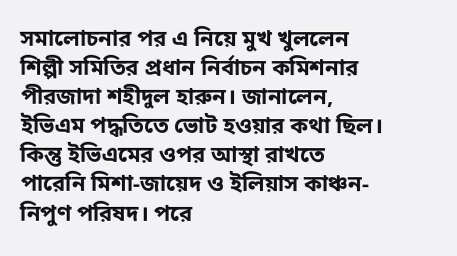সমালোচনার পর এ নিয়ে মুখ খুললেন শিল্পী সমিতির প্রধান নির্বাচন কমিশনার পীরজাদা শহীদুল হারুন। জানালেন, ইভিএম পদ্ধতিতে ভোট হওয়ার কথা ছিল। কিন্তু ইভিএমের ওপর আস্থা রাখতে পারেনি মিশা-জায়েদ ও ইলিয়াস কাঞ্চন-নিপুণ পরিষদ। পরে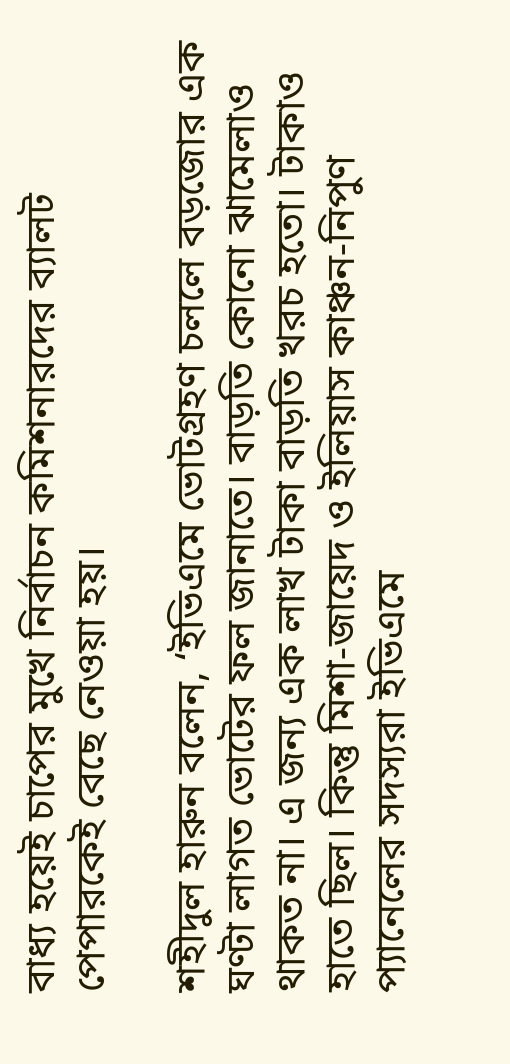বাধ্য হয়েই চাপের মুখে নির্বাচন কমিশনারদের ব্যালট পেপারকেই বেছে নেওয়া হয়।

শহীদুল হারুন বলেন, ‘ইভিএমে ভোটগ্রহণ চললে বড়জোর এক ঘণ্টা লাগত ভোটের ফল জানাতে। বাড়তি কোনো ঝামেলাও থাকত না। এ জন্য এক লাখ টাকা বাড়তি খরচ হতো। টাকাও হাতে ছিল। কিন্তু মিশা-জায়েদ ও ইলিয়াস কাঞ্চন-নিপুণ প্যানেলের সদস্যরা ইভিএমে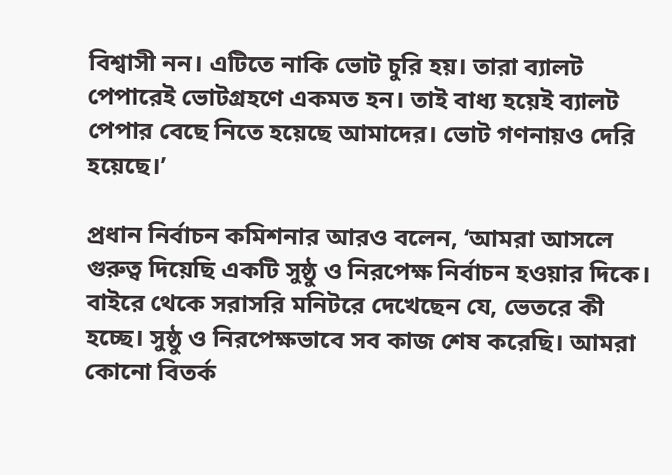বিশ্বাসী নন। এটিতে নাকি ভোট চুরি হয়। তারা ব্যালট পেপারেই ভোটগ্রহণে একমত হন। তাই বাধ্য হয়েই ব্যালট পেপার বেছে নিতে হয়েছে আমাদের। ভোট গণনায়ও দেরি হয়েছে।’

প্রধান নির্বাচন কমিশনার আরও বলেন, ‘আমরা আসলে গুরুত্ব দিয়েছি একটি সুষ্ঠু ও নিরপেক্ষ নির্বাচন হওয়ার দিকে। বাইরে থেকে সরাসরি মনিটরে দেখেছেন যে, ভেতরে কী হচ্ছে। সুষ্ঠু ও নিরপেক্ষভাবে সব কাজ শেষ করেছি। আমরা কোনো বিতর্ক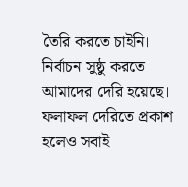তৈরি করতে চাইনি। নির্বাচন সুষ্ঠু করতে আমাদের দেরি হয়েছে। ফলাফল দেরিতে প্রকাশ হলেও সবাই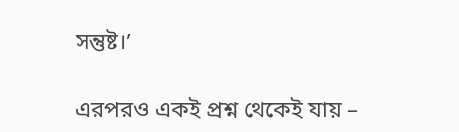সন্তুষ্ট।’

এরপরও একই প্রশ্ন থেকেই যায় –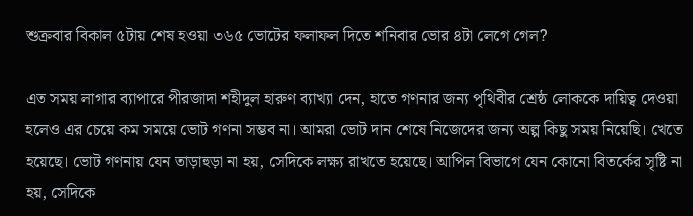শুক্রবার বিকাল ৫টায় শেষ হওয়া ৩৬৫ ভোটের ফলাফল দিতে শনিবার ভোর ৪টা লেগে গেল?

এত সময় লাগার ব্যাপারে পীরজাদা শহীদুল হারুণ ব্যাখ্যা দেন, হাতে গণনার জন্য পৃথিবীর শ্রেষ্ঠ লোককে দায়িত্ব দেওয়া হলেও এর চেয়ে কম সময়ে ভোট গণনা সম্ভব না। আমরা ভোট দান শেষে নিজেদের জন্য অল্প কিছু সময় নিয়েছি। খেতে হয়েছে। ভোট গণনায় যেন তাড়াহুড়া না হয়, সেদিকে লক্ষ্য রাখতে হয়েছে। আপিল বিভাগে যেন কোনো বিতর্কের সৃষ্টি না হয়, সেদিকে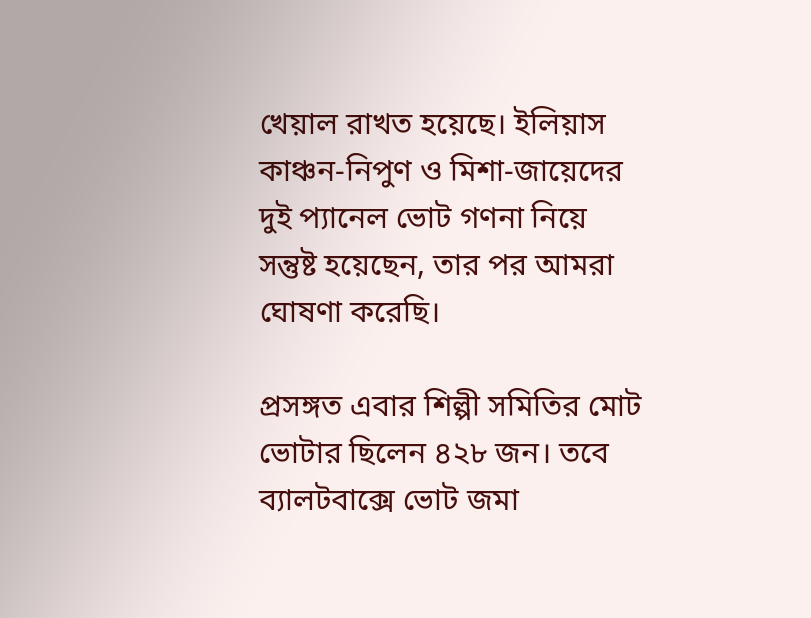খেয়াল রাখত হয়েছে। ইলিয়াস কাঞ্চন-নিপুণ ও মিশা-জায়েদের দুই প্যানেল ভোট গণনা নিয়ে সন্তুষ্ট হয়েছেন, তার পর আমরা ঘোষণা করেছি।

প্রসঙ্গত এবার শিল্পী সমিতির মোট ভোটার ছিলেন ৪২৮ জন। তবে ব্যালটবাক্সে ভোট জমা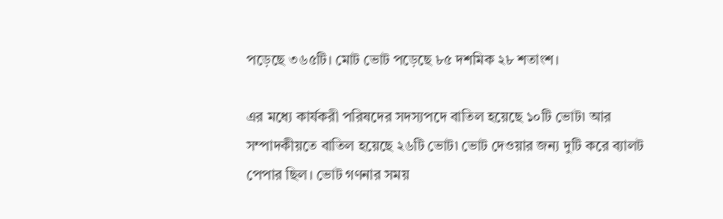পড়েছে ৩৬৫টি। মোট ভোট পড়েছে ৮৫ দশমিক ২৮ শতাংশ।

এর মধ্যে কার্যকরী পরিষদের সদস্যপদে বাতিল হয়েছে ১০টি ভোট৷ আর সম্পাদকীয়তে বাতিল হয়েছে ২৬টি ভোট৷ ভোট দেওয়ার জন্য দুটি করে ব্যালট পেপার ছিল। ভোট গণনার সময়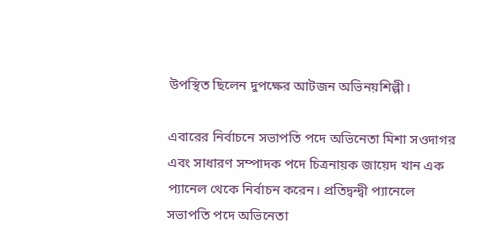উপস্থিত ছিলেন দুপক্ষের আটজন অভিনয়শিল্পী।

এবারের নির্বাচনে সভাপতি পদে অভিনেতা মিশা সওদাগর এবং সাধারণ সম্পাদক পদে চিত্রনায়ক জায়েদ খান এক প্যানেল থেকে নির্বাচন করেন। প্রতিদ্বন্দ্বী প্যানেলে সভাপতি পদে অভিনেতা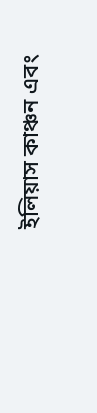ইলিয়াস কাঞ্চন এবং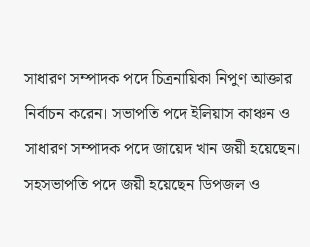সাধারণ সম্পাদক পদে চিত্রনায়িকা নিপুণ আক্তার নির্বাচন করেন। সভাপতি পদে ইলিয়াস কাঞ্চন ও সাধারণ সম্পাদক পদে জায়েদ খান জয়ী হয়েছেন। সহসভাপতি পদে জয়ী হয়েছেন ডিপজল ও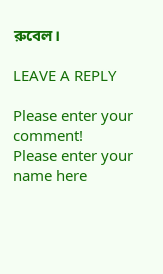রুবেল।

LEAVE A REPLY

Please enter your comment!
Please enter your name here